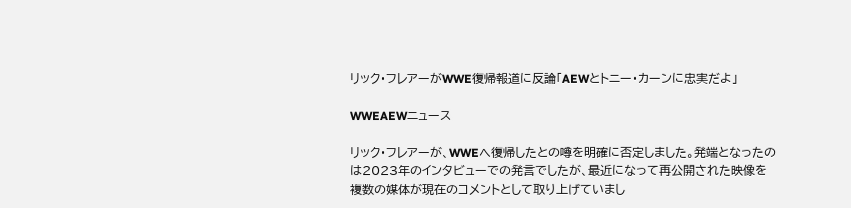リック・フレアーがWWE復帰報道に反論「AEWとトニー・カーンに忠実だよ」

WWEAEWニュース

リック・フレアーが、WWEへ復帰したとの噂を明確に否定しました。発端となったのは2023年のインタビューでの発言でしたが、最近になって再公開された映像を複数の媒体が現在のコメントとして取り上げていまし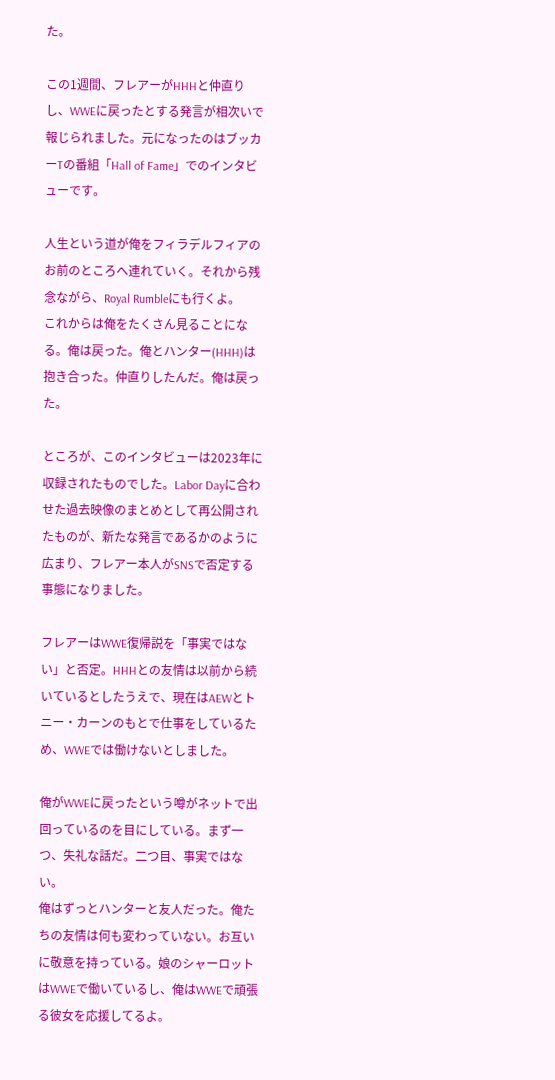た。

この1週間、フレアーがHHHと仲直りし、WWEに戻ったとする発言が相次いで報じられました。元になったのはブッカーTの番組「Hall of Fame」でのインタビューです。

人生という道が俺をフィラデルフィアのお前のところへ連れていく。それから残念ながら、Royal Rumbleにも行くよ。
これからは俺をたくさん見ることになる。俺は戻った。俺とハンター(HHH)は抱き合った。仲直りしたんだ。俺は戻った。

ところが、このインタビューは2023年に収録されたものでした。Labor Dayに合わせた過去映像のまとめとして再公開されたものが、新たな発言であるかのように広まり、フレアー本人がSNSで否定する事態になりました。

フレアーはWWE復帰説を「事実ではない」と否定。HHHとの友情は以前から続いているとしたうえで、現在はAEWとトニー・カーンのもとで仕事をしているため、WWEでは働けないとしました。

俺がWWEに戻ったという噂がネットで出回っているのを目にしている。まず一つ、失礼な話だ。二つ目、事実ではない。
俺はずっとハンターと友人だった。俺たちの友情は何も変わっていない。お互いに敬意を持っている。娘のシャーロットはWWEで働いているし、俺はWWEで頑張る彼女を応援してるよ。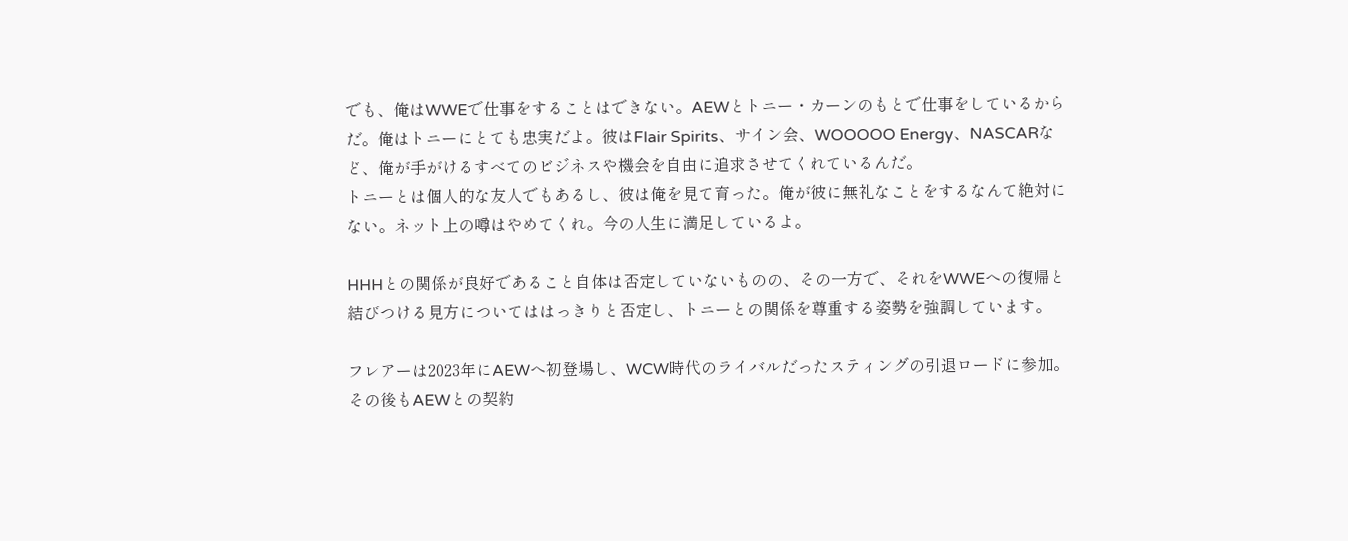でも、俺はWWEで仕事をすることはできない。AEWとトニー・カーンのもとで仕事をしているからだ。俺はトニーにとても忠実だよ。彼はFlair Spirits、サイン会、WOOOOO Energy、NASCARなど、俺が手がけるすべてのビジネスや機会を自由に追求させてくれているんだ。
トニーとは個人的な友人でもあるし、彼は俺を見て育った。俺が彼に無礼なことをするなんて絶対にない。ネット上の噂はやめてくれ。今の人生に満足しているよ。

HHHとの関係が良好であること自体は否定していないものの、その一方で、それをWWEへの復帰と結びつける見方についてははっきりと否定し、トニーとの関係を尊重する姿勢を強調しています。

フレアーは2023年にAEWへ初登場し、WCW時代のライバルだったスティングの引退ロードに参加。その後もAEWとの契約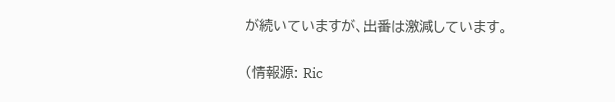が続いていますが、出番は激減しています。

(情報源: Ric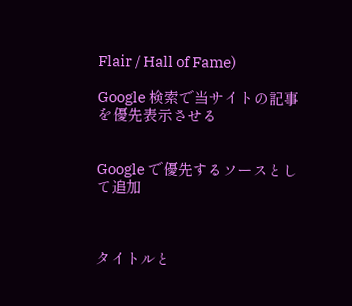Flair / Hall of Fame)

Google 検索で当サイトの記事を優先表示させる


Google で優先するソースとして追加



タイトルと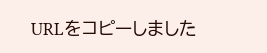URLをコピーしました